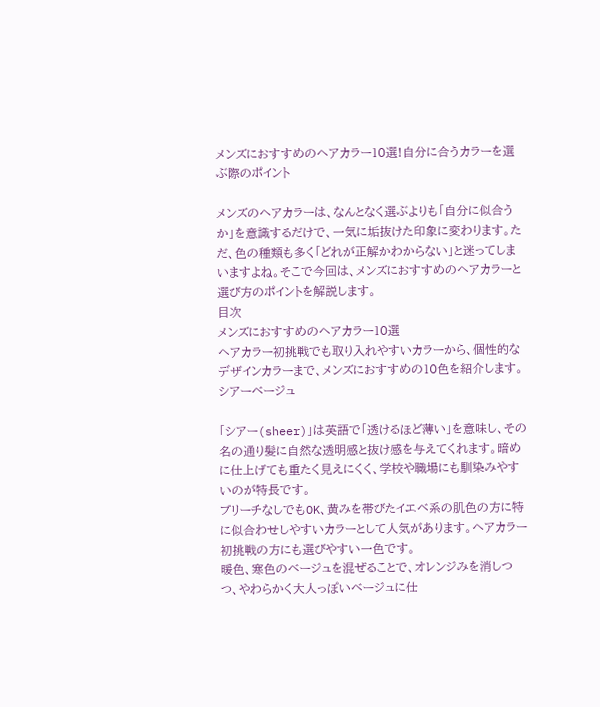メンズにおすすめのヘアカラー10選!自分に合うカラーを選ぶ際のポイント

メンズのヘアカラーは、なんとなく選ぶよりも「自分に似合うか」を意識するだけで、一気に垢抜けた印象に変わります。ただ、色の種類も多く「どれが正解かわからない」と迷ってしまいますよね。そこで今回は、メンズにおすすめのヘアカラーと選び方のポイントを解説します。
目次
メンズにおすすめのヘアカラー10選
ヘアカラー初挑戦でも取り入れやすいカラーから、個性的なデザインカラーまで、メンズにおすすめの10色を紹介します。
シアーベージュ

「シアー(sheer)」は英語で「透けるほど薄い」を意味し、その名の通り髪に自然な透明感と抜け感を与えてくれます。暗めに仕上げても重たく見えにくく、学校や職場にも馴染みやすいのが特長です。
ブリーチなしでもOK、黄みを帯びたイエベ系の肌色の方に特に似合わせしやすいカラーとして人気があります。ヘアカラー初挑戦の方にも選びやすい一色です。
暖色、寒色のベージュを混ぜることで、オレンジみを消しつつ、やわらかく大人っぽいベージュに仕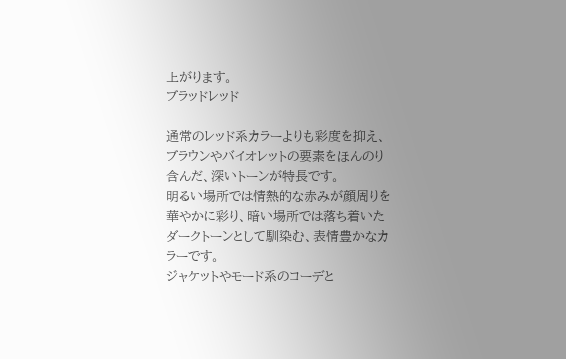上がります。
ブラッドレッド

通常のレッド系カラーよりも彩度を抑え、ブラウンやバイオレットの要素をほんのり含んだ、深いトーンが特長です。
明るい場所では情熱的な赤みが顔周りを華やかに彩り、暗い場所では落ち着いたダークトーンとして馴染む、表情豊かなカラーです。
ジャケットやモード系のコーデと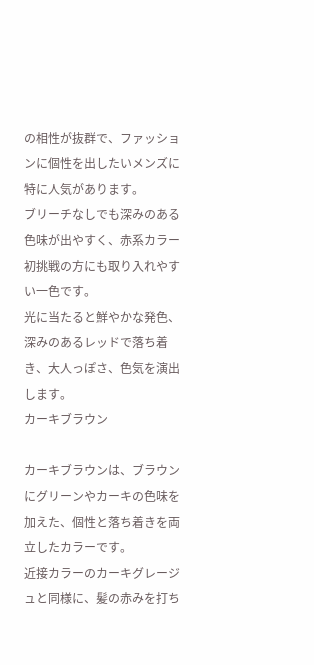の相性が抜群で、ファッションに個性を出したいメンズに特に人気があります。
ブリーチなしでも深みのある色味が出やすく、赤系カラー初挑戦の方にも取り入れやすい一色です。
光に当たると鮮やかな発色、深みのあるレッドで落ち着き、大人っぽさ、色気を演出します。
カーキブラウン

カーキブラウンは、ブラウンにグリーンやカーキの色味を加えた、個性と落ち着きを両立したカラーです。
近接カラーのカーキグレージュと同様に、髪の赤みを打ち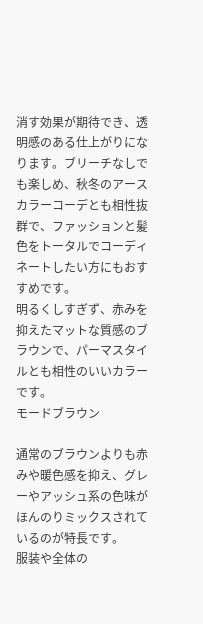消す効果が期待でき、透明感のある仕上がりになります。ブリーチなしでも楽しめ、秋冬のアースカラーコーデとも相性抜群で、ファッションと髪色をトータルでコーディネートしたい方にもおすすめです。
明るくしすぎず、赤みを抑えたマットな質感のブラウンで、パーマスタイルとも相性のいいカラーです。
モードブラウン

通常のブラウンよりも赤みや暖色感を抑え、グレーやアッシュ系の色味がほんのりミックスされているのが特長です。
服装や全体の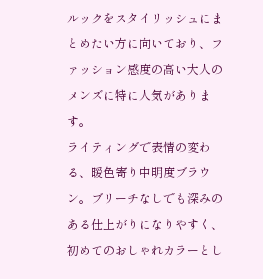ルックをスタイリッシュにまとめたい方に向いており、ファッション感度の高い大人のメンズに特に人気があります。
ライティングで表情の変わる、暖色寄り中明度ブラウン。ブリーチなしでも深みのある仕上がりになりやすく、初めてのおしゃれカラーとし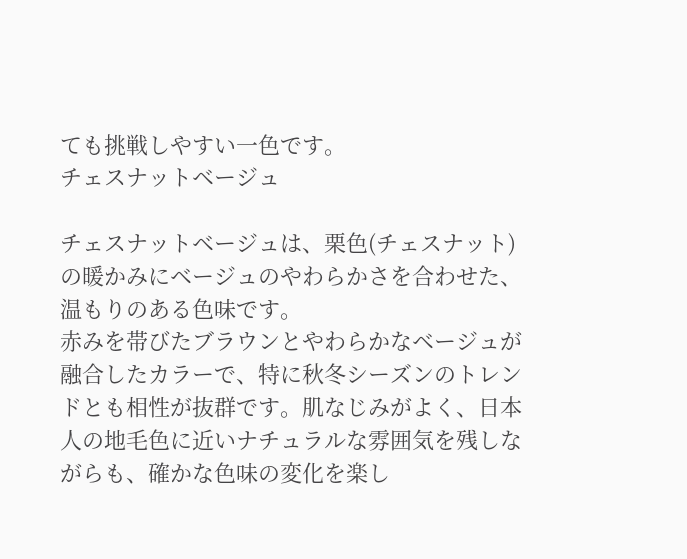ても挑戦しやすい一色です。
チェスナットベージュ

チェスナットベージュは、栗色(チェスナット)の暖かみにベージュのやわらかさを合わせた、温もりのある色味です。
赤みを帯びたブラウンとやわらかなベージュが融合したカラーで、特に秋冬シーズンのトレンドとも相性が抜群です。肌なじみがよく、日本人の地毛色に近いナチュラルな雰囲気を残しながらも、確かな色味の変化を楽し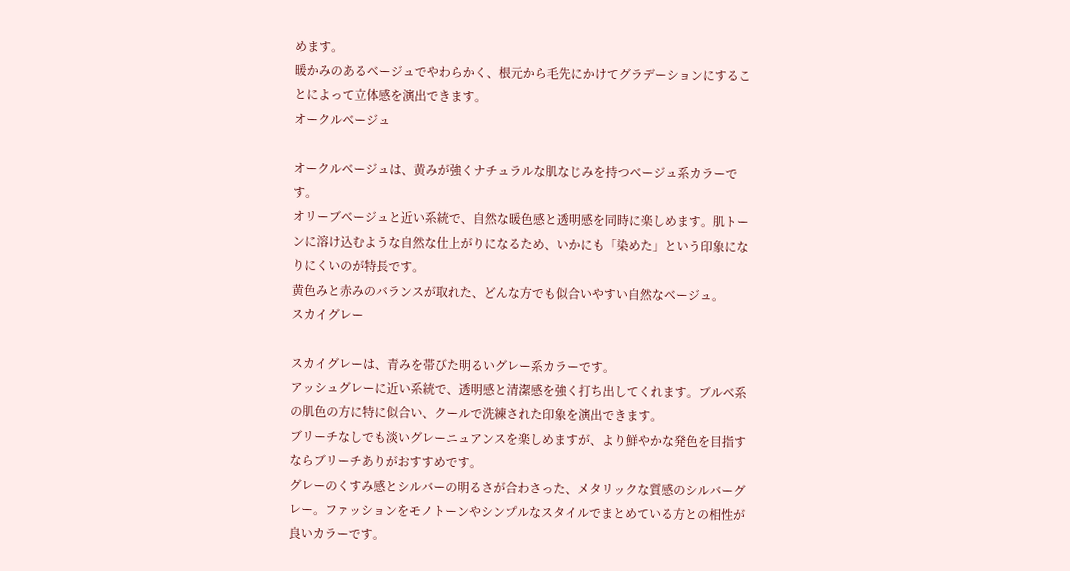めます。
暖かみのあるベージュでやわらかく、根元から毛先にかけてグラデーションにすることによって立体感を演出できます。
オークルベージュ

オークルベージュは、黄みが強くナチュラルな肌なじみを持つベージュ系カラーです。
オリーブベージュと近い系統で、自然な暖色感と透明感を同時に楽しめます。肌トーンに溶け込むような自然な仕上がりになるため、いかにも「染めた」という印象になりにくいのが特長です。
黄色みと赤みのバランスが取れた、どんな方でも似合いやすい自然なベージュ。
スカイグレー

スカイグレーは、青みを帯びた明るいグレー系カラーです。
アッシュグレーに近い系統で、透明感と清潔感を強く打ち出してくれます。ブルベ系の肌色の方に特に似合い、クールで洗練された印象を演出できます。
ブリーチなしでも淡いグレーニュアンスを楽しめますが、より鮮やかな発色を目指すならブリーチありがおすすめです。
グレーのくすみ感とシルバーの明るさが合わさった、メタリックな質感のシルバーグレー。ファッションをモノトーンやシンプルなスタイルでまとめている方との相性が良いカラーです。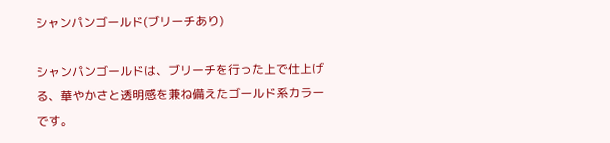シャンパンゴールド(ブリーチあり)

シャンパンゴールドは、ブリーチを行った上で仕上げる、華やかさと透明感を兼ね備えたゴールド系カラーです。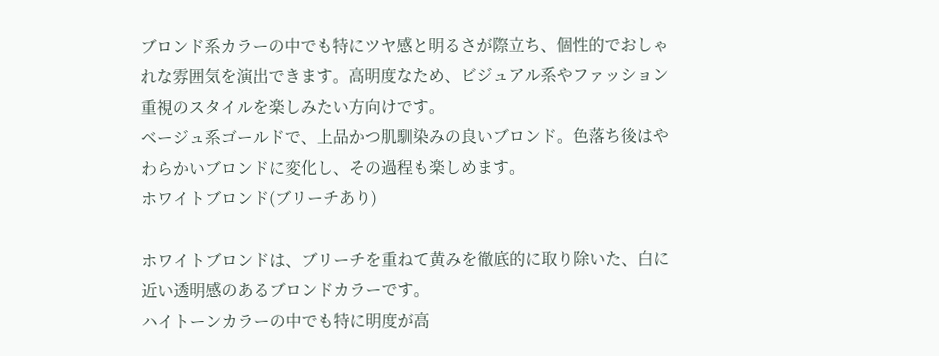ブロンド系カラーの中でも特にツヤ感と明るさが際立ち、個性的でおしゃれな雰囲気を演出できます。高明度なため、ビジュアル系やファッション重視のスタイルを楽しみたい方向けです。
ベージュ系ゴールドで、上品かつ肌馴染みの良いブロンド。色落ち後はやわらかいブロンドに変化し、その過程も楽しめます。
ホワイトブロンド(ブリーチあり)

ホワイトブロンドは、ブリーチを重ねて黄みを徹底的に取り除いた、白に近い透明感のあるブロンドカラーです。
ハイトーンカラーの中でも特に明度が高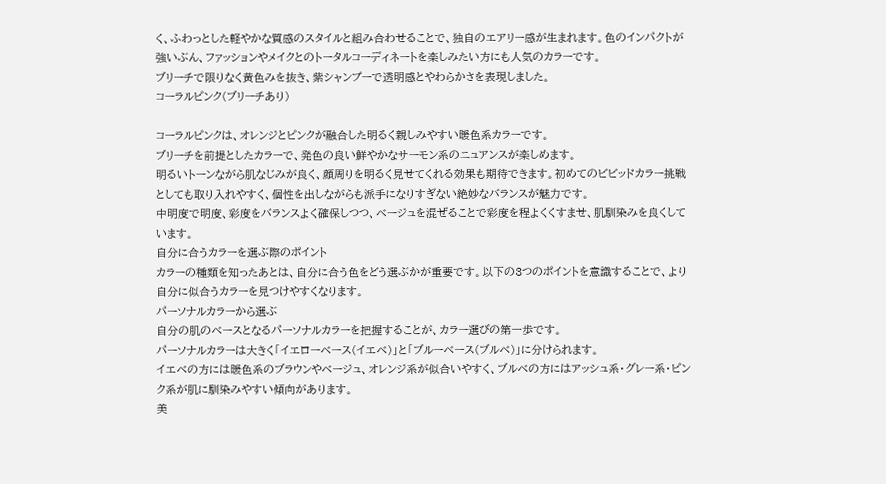く、ふわっとした軽やかな質感のスタイルと組み合わせることで、独自のエアリー感が生まれます。色のインパクトが強いぶん、ファッションやメイクとのトータルコーディネートを楽しみたい方にも人気のカラーです。
ブリーチで限りなく黄色みを抜き、紫シャンプーで透明感とやわらかさを表現しました。
コーラルピンク(ブリーチあり)

コーラルピンクは、オレンジとピンクが融合した明るく親しみやすい暖色系カラーです。
ブリーチを前提としたカラーで、発色の良い鮮やかなサーモン系のニュアンスが楽しめます。
明るいトーンながら肌なじみが良く、顔周りを明るく見せてくれる効果も期待できます。初めてのビビッドカラー挑戦としても取り入れやすく、個性を出しながらも派手になりすぎない絶妙なバランスが魅力です。
中明度で明度、彩度をバランスよく確保しつつ、ベージュを混ぜることで彩度を程よくくすませ、肌馴染みを良くしています。
自分に合うカラーを選ぶ際のポイント
カラーの種類を知ったあとは、自分に合う色をどう選ぶかが重要です。以下の3つのポイントを意識することで、より自分に似合うカラーを見つけやすくなります。
パーソナルカラーから選ぶ
自分の肌のベースとなるパーソナルカラーを把握することが、カラー選びの第一歩です。
パーソナルカラーは大きく「イエローベース(イエベ)」と「ブルーベース(ブルベ)」に分けられます。
イエベの方には暖色系のブラウンやベージュ、オレンジ系が似合いやすく、ブルベの方にはアッシュ系・グレー系・ピンク系が肌に馴染みやすい傾向があります。
美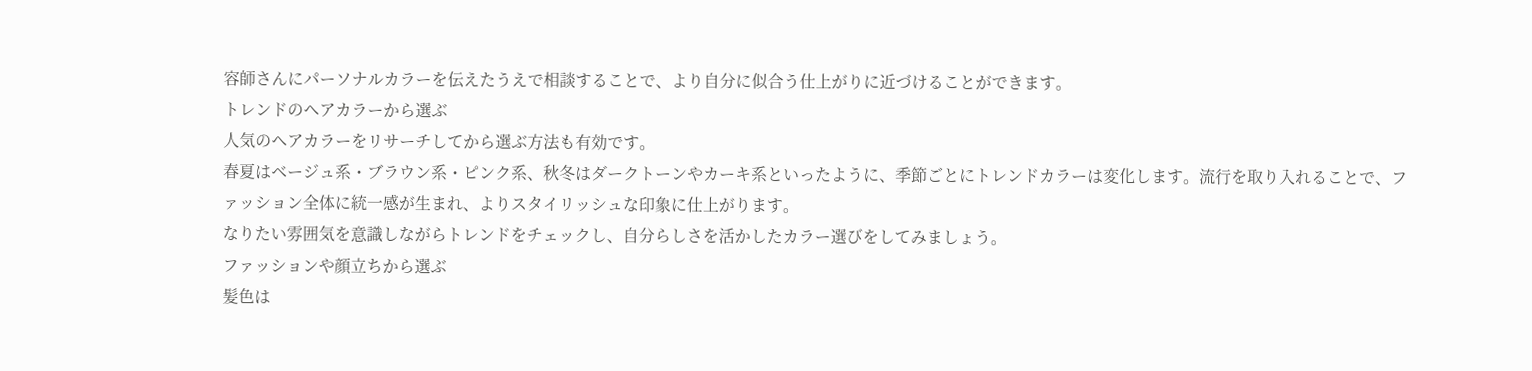容師さんにパーソナルカラーを伝えたうえで相談することで、より自分に似合う仕上がりに近づけることができます。
トレンドのヘアカラーから選ぶ
人気のヘアカラーをリサーチしてから選ぶ方法も有効です。
春夏はベージュ系・ブラウン系・ピンク系、秋冬はダークトーンやカーキ系といったように、季節ごとにトレンドカラーは変化します。流行を取り入れることで、ファッション全体に統一感が生まれ、よりスタイリッシュな印象に仕上がります。
なりたい雰囲気を意識しながらトレンドをチェックし、自分らしさを活かしたカラー選びをしてみましょう。
ファッションや顔立ちから選ぶ
髪色は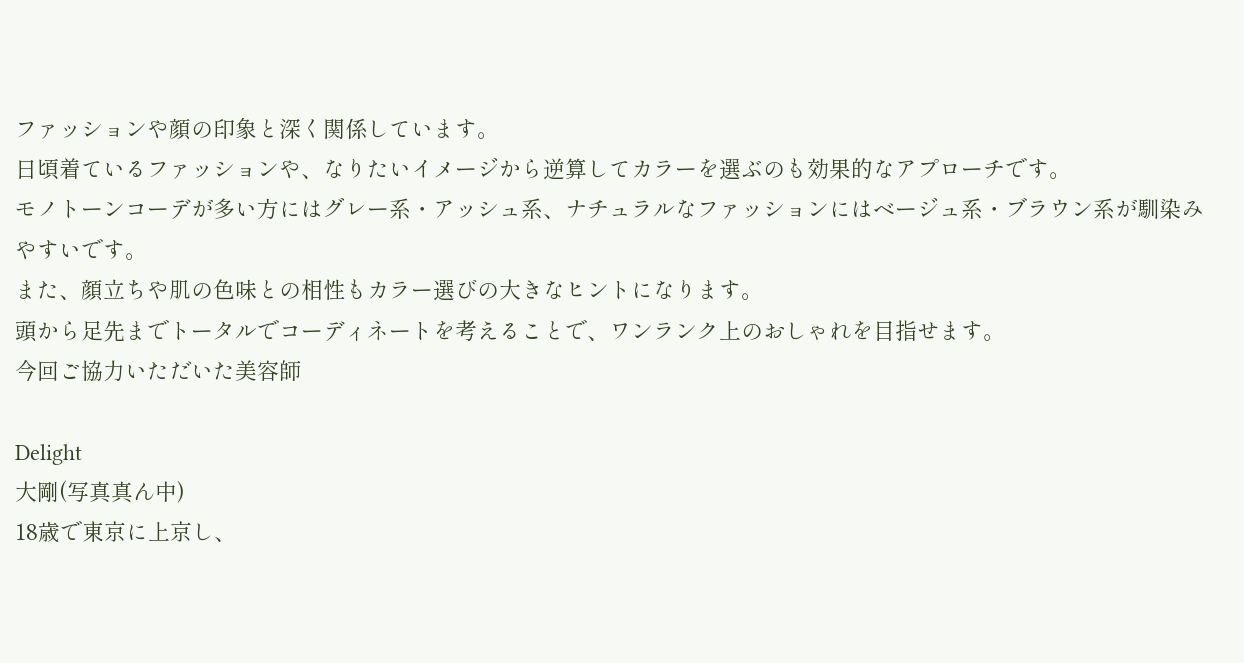ファッションや顔の印象と深く関係しています。
日頃着ているファッションや、なりたいイメージから逆算してカラーを選ぶのも効果的なアプローチです。
モノトーンコーデが多い方にはグレー系・アッシュ系、ナチュラルなファッションにはベージュ系・ブラウン系が馴染みやすいです。
また、顔立ちや肌の色味との相性もカラー選びの大きなヒントになります。
頭から足先までトータルでコーディネートを考えることで、ワンランク上のおしゃれを目指せます。
今回ご協力いただいた美容師

Delight
大剛(写真真ん中)
18歳で東京に上京し、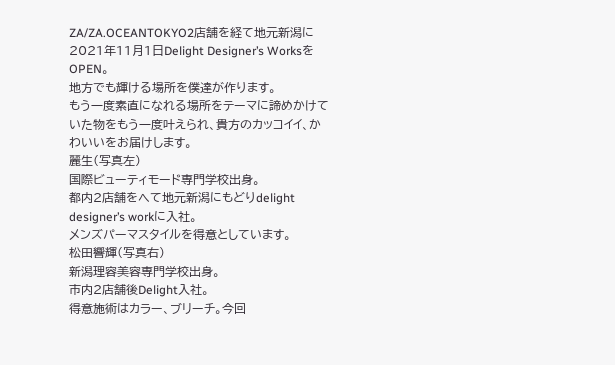ZA/ZA.OCEANTOKYO2店舗を経て地元新潟に2021年11月1日Delight Designer’s WorksをOPEN。
地方でも輝ける場所を僕達が作ります。
もう一度素直になれる場所をテーマに諦めかけていた物をもう一度叶えられ、貴方のカッコイイ、かわいいをお届けします。
麗生(写真左)
国際ビューティモード専門学校出身。
都内2店舗をへて地元新潟にもどりdelight designer’s workに入社。
メンズパーマスタイルを得意としています。
松田響輝(写真右)
新潟理容美容専門学校出身。
市内2店舗後Delight入社。
得意施術はカラー、ブリーチ。今回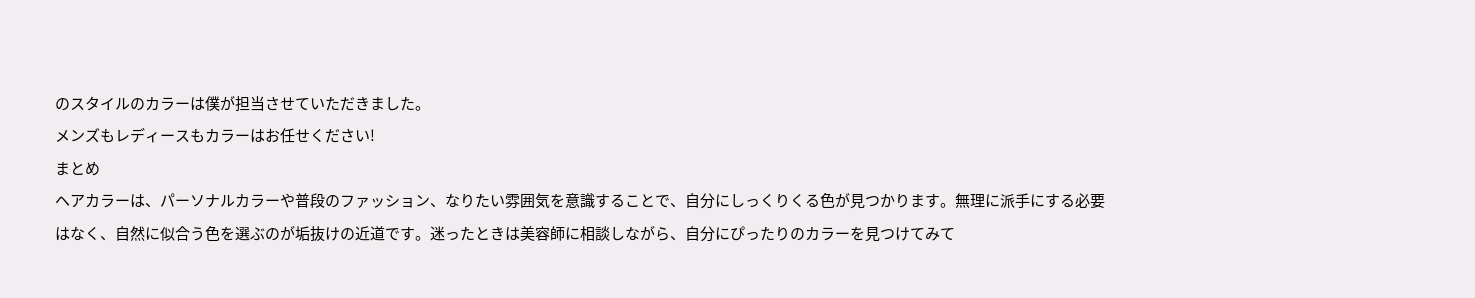のスタイルのカラーは僕が担当させていただきました。
メンズもレディースもカラーはお任せください!
まとめ
ヘアカラーは、パーソナルカラーや普段のファッション、なりたい雰囲気を意識することで、自分にしっくりくる色が見つかります。無理に派手にする必要はなく、自然に似合う色を選ぶのが垢抜けの近道です。迷ったときは美容師に相談しながら、自分にぴったりのカラーを見つけてみて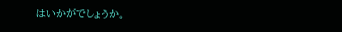はいかがでしょうか。